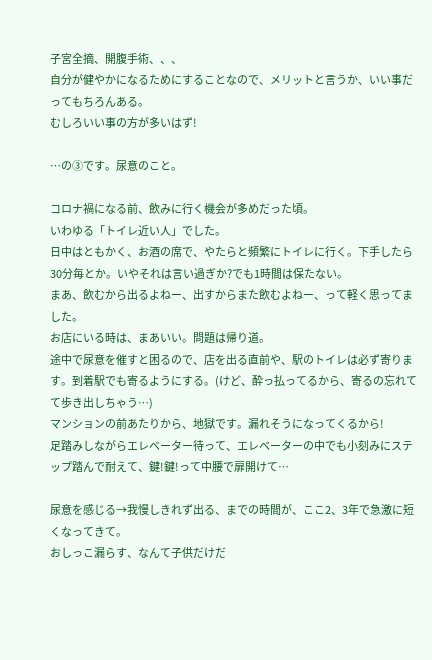子宮全摘、開腹手術、、、
自分が健やかになるためにすることなので、メリットと言うか、いい事だってもちろんある。
むしろいい事の方が多いはず!

…の③です。尿意のこと。

コロナ禍になる前、飲みに行く機会が多めだった頃。
いわゆる「トイレ近い人」でした。
日中はともかく、お酒の席で、やたらと頻繁にトイレに行く。下手したら30分毎とか。いやそれは言い過ぎか?でも1時間は保たない。
まあ、飲むから出るよねー、出すからまた飲むよねー、って軽く思ってました。
お店にいる時は、まあいい。問題は帰り道。
途中で尿意を催すと困るので、店を出る直前や、駅のトイレは必ず寄ります。到着駅でも寄るようにする。(けど、酔っ払ってるから、寄るの忘れてて歩き出しちゃう…)
マンションの前あたりから、地獄です。漏れそうになってくるから!
足踏みしながらエレベーター待って、エレベーターの中でも小刻みにステップ踏んで耐えて、鍵!鍵!って中腰で扉開けて…

尿意を感じる→我慢しきれず出る、までの時間が、ここ2、3年で急激に短くなってきて。
おしっこ漏らす、なんて子供だけだ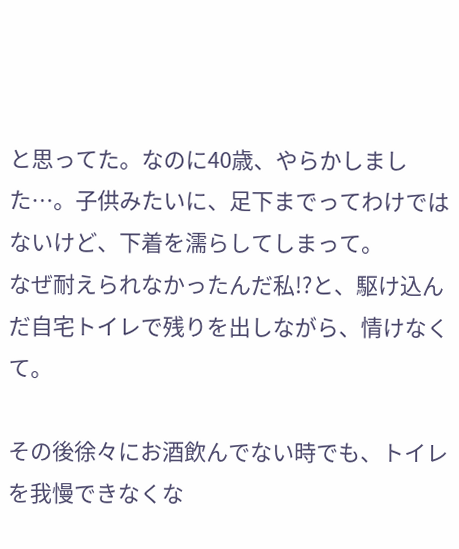と思ってた。なのに40歳、やらかしました…。子供みたいに、足下までってわけではないけど、下着を濡らしてしまって。
なぜ耐えられなかったんだ私!?と、駆け込んだ自宅トイレで残りを出しながら、情けなくて。

その後徐々にお酒飲んでない時でも、トイレを我慢できなくな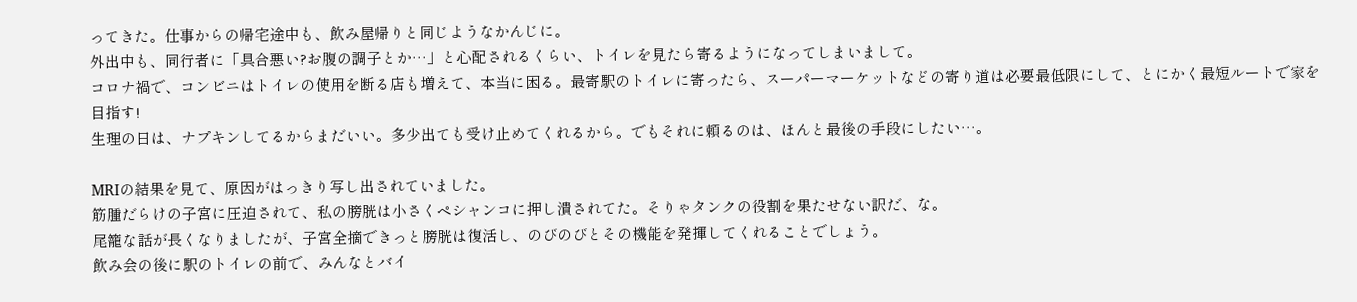ってきた。仕事からの帰宅途中も、飲み屋帰りと同じようなかんじに。
外出中も、同行者に「具合悪い?お腹の調子とか…」と心配されるくらい、トイレを見たら寄るようになってしまいまして。
コロナ禍で、コンビニはトイレの使用を断る店も増えて、本当に困る。最寄駅のトイレに寄ったら、スーパーマーケットなどの寄り道は必要最低限にして、とにかく最短ルートで家を目指す!
生理の日は、ナプキンしてるからまだいい。多少出ても受け止めてくれるから。でもそれに頼るのは、ほんと最後の手段にしたい…。

MRIの結果を見て、原因がはっきり写し出されていました。
筋腫だらけの子宮に圧迫されて、私の膀胱は小さくペシャンコに押し潰されてた。そりゃタンクの役割を果たせない訳だ、な。
尾籠な話が長くなりましたが、子宮全摘できっと膀胱は復活し、のびのびとその機能を発揮してくれることでしょう。
飲み会の後に駅のトイレの前で、みんなとバイ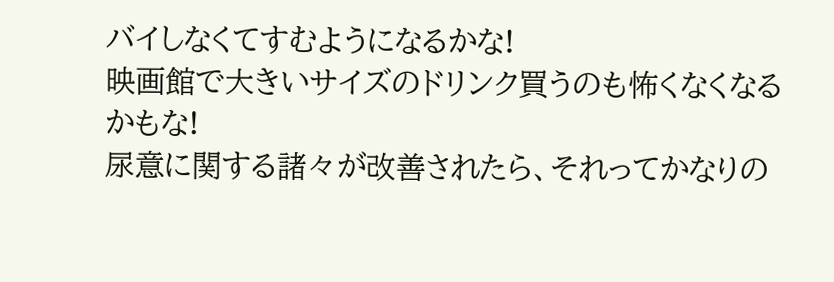バイしなくてすむようになるかな!
映画館で大きいサイズのドリンク買うのも怖くなくなるかもな!
尿意に関する諸々が改善されたら、それってかなりの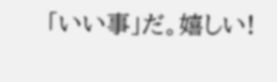「いい事」だ。嬉しい!